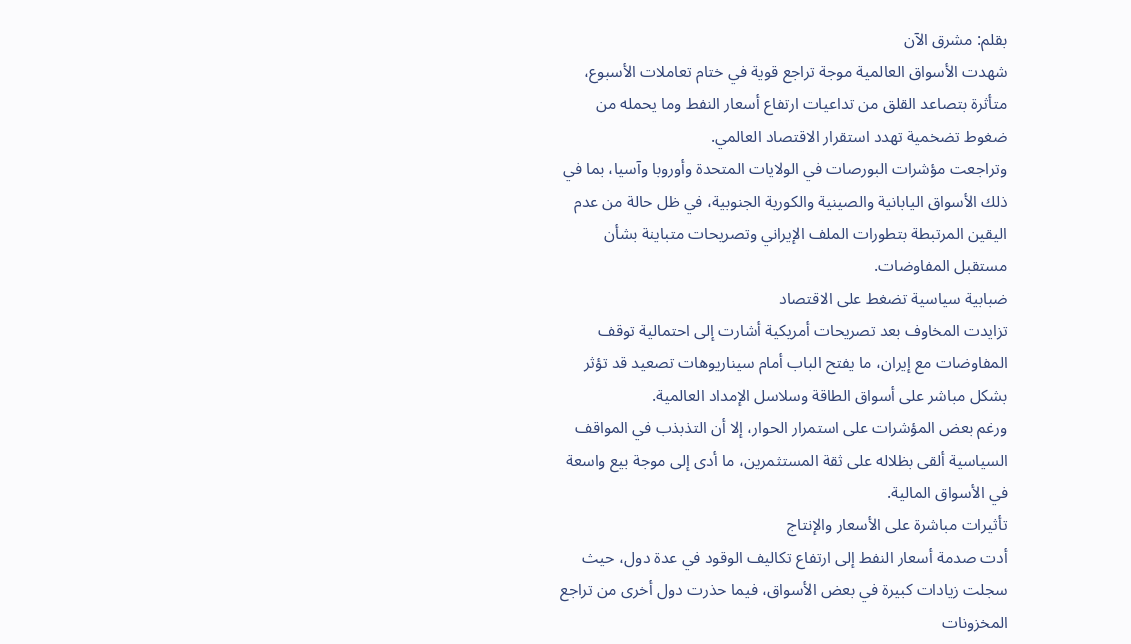بقلم: مشرق الآن
شهدت الأسواق العالمية موجة تراجع قوية في ختام تعاملات الأسبوع، متأثرة بتصاعد القلق من تداعيات ارتفاع أسعار النفط وما يحمله من ضغوط تضخمية تهدد استقرار الاقتصاد العالمي.
وتراجعت مؤشرات البورصات في الولايات المتحدة وأوروبا وآسيا، بما في ذلك الأسواق اليابانية والصينية والكورية الجنوبية، في ظل حالة من عدم اليقين المرتبطة بتطورات الملف الإيراني وتصريحات متباينة بشأن مستقبل المفاوضات.
ضبابية سياسية تضغط على الاقتصاد
تزايدت المخاوف بعد تصريحات أمريكية أشارت إلى احتمالية توقف المفاوضات مع إيران، ما يفتح الباب أمام سيناريوهات تصعيد قد تؤثر بشكل مباشر على أسواق الطاقة وسلاسل الإمداد العالمية.
ورغم بعض المؤشرات على استمرار الحوار، إلا أن التذبذب في المواقف السياسية ألقى بظلاله على ثقة المستثمرين، ما أدى إلى موجة بيع واسعة في الأسواق المالية.
تأثيرات مباشرة على الأسعار والإنتاج
أدت صدمة أسعار النفط إلى ارتفاع تكاليف الوقود في عدة دول، حيث سجلت زيادات كبيرة في بعض الأسواق، فيما حذرت دول أخرى من تراجع المخزونات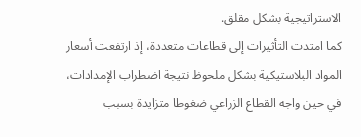الاستراتيجية بشكل مقلق.
كما امتدت التأثيرات إلى قطاعات متعددة، إذ ارتفعت أسعار المواد البلاستيكية بشكل ملحوظ نتيجة اضطراب الإمدادات، في حين واجه القطاع الزراعي ضغوطا متزايدة بسبب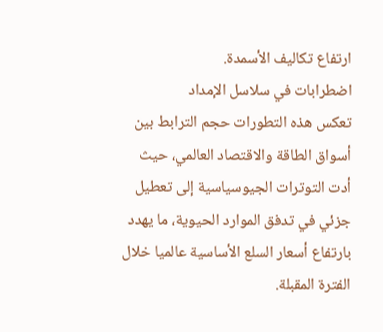ارتفاع تكاليف الأسمدة.
اضطرابات في سلاسل الإمداد
تعكس هذه التطورات حجم الترابط بين أسواق الطاقة والاقتصاد العالمي، حيث أدت التوترات الجيوسياسية إلى تعطيل جزئي في تدفق الموارد الحيوية، ما يهدد بارتفاع أسعار السلع الأساسية عالميا خلال الفترة المقبلة.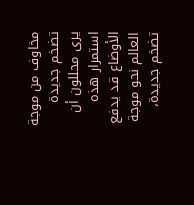مخاوف من موجة تضخم جديدة
يرى محللون أن استمرار هذه الأوضاع قد يدفع العالم نحو موجة تضخم جديدة،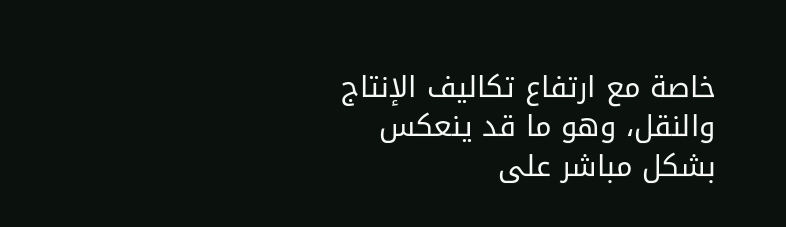خاصة مع ارتفاع تكاليف الإنتاج والنقل، وهو ما قد ينعكس بشكل مباشر على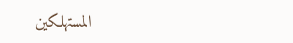المستهلكين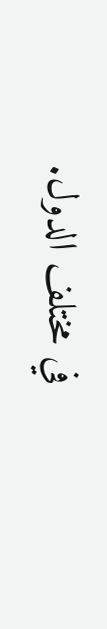في مختلف الدول.